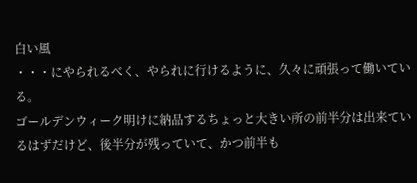白い風
・・・にやられるべく、やられに行けるように、久々に頑張って働いている。
ゴールデンウィーク明けに納品するちょっと大きい所の前半分は出来ているはずだけど、後半分が残っていて、かつ前半も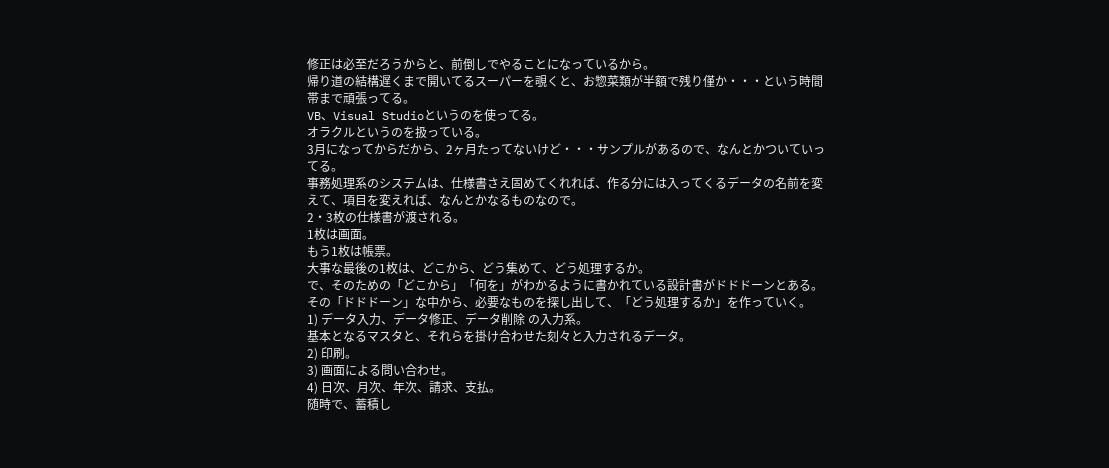修正は必至だろうからと、前倒しでやることになっているから。
帰り道の結構遅くまで開いてるスーパーを覗くと、お惣菜類が半額で残り僅か・・・という時間帯まで頑張ってる。
VB、Visual Studioというのを使ってる。
オラクルというのを扱っている。
3月になってからだから、2ヶ月たってないけど・・・サンプルがあるので、なんとかついていってる。
事務処理系のシステムは、仕様書さえ固めてくれれば、作る分には入ってくるデータの名前を変えて、項目を変えれば、なんとかなるものなので。
2・3枚の仕様書が渡される。
1枚は画面。
もう1枚は帳票。
大事な最後の1枚は、どこから、どう集めて、どう処理するか。
で、そのための「どこから」「何を」がわかるように書かれている設計書がドドドーンとある。
その「ドドドーン」な中から、必要なものを探し出して、「どう処理するか」を作っていく。
1) データ入力、データ修正、データ削除 の入力系。
基本となるマスタと、それらを掛け合わせた刻々と入力されるデータ。
2) 印刷。
3) 画面による問い合わせ。
4) 日次、月次、年次、請求、支払。
随時で、蓄積し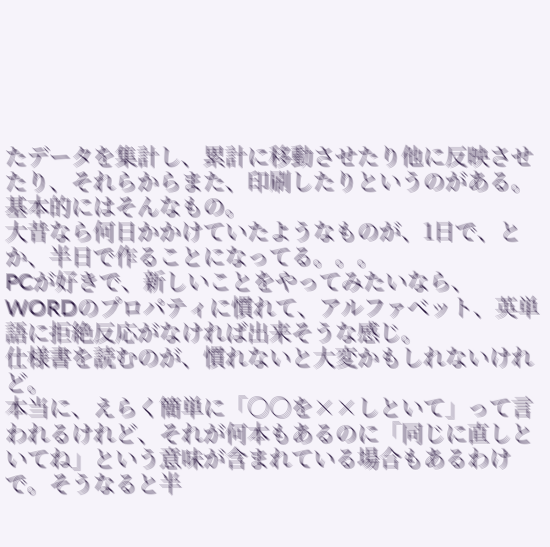たデータを集計し、累計に移動させたり他に反映させたり、それらからまた、印刷したりというのがある。
基本的にはそんなもの。
大昔なら何日かかけていたようなものが、1日で、とか、半日で作ることになってる。。。
PCが好きで、新しいことをやってみたいなら、WORDのプロパティに慣れて、アルファベット、英単語に拒絶反応がなければ出来そうな感じ。
仕様書を読むのが、慣れないと大変かもしれないけれど。
本当に、えらく簡単に「○○を××しといて」って言われるけれど、それが何本もあるのに「同じに直しといてね」という意味が含まれている場合もあるわけで。そうなると半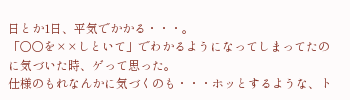日とか1日、平気でかかる・・・。
「○○を××しといて」でわかるようになってしまってたのに気づいた時、ゲって思った。
仕様のもれなんかに気づくのも・・・ホッとするような、ト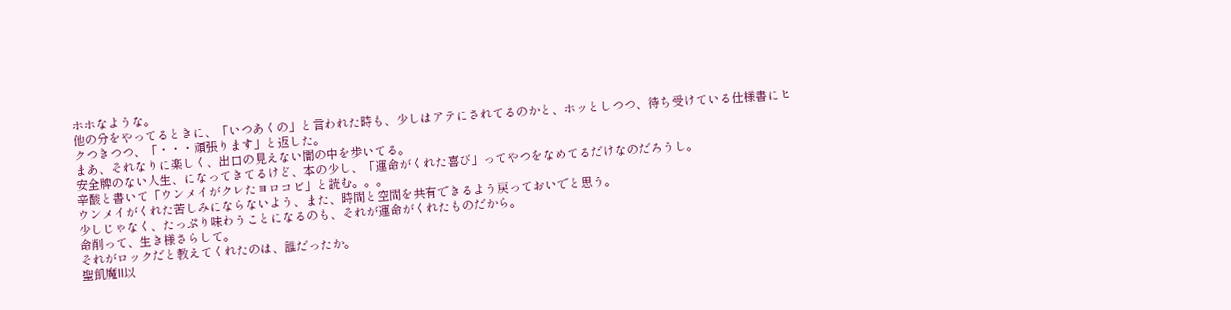ホホなような。
他の分をやってるときに、「いつあくの」と言われた時も、少しはアテにされてるのかと、ホッとしつつ、待ち受けている仕様書にヒクつきつつ、「・・・頑張ります」と返した。
まあ、それなりに楽しく、出口の見えない闇の中を歩いてる。
安全牌のない人生、になってきてるけど、本の少し、「運命がくれた喜び」ってやつをなめてるだけなのだろうし。
辛酸と書いて「ウンメイがクレたヨロコビ」と読む。。。
ウンメイがくれた苦しみにならないよう、また、時間と空間を共有できるよう戻っておいでと思う。
少しじゃなく、たっぷり味わうことになるのも、それが運命がくれたものだから。
命削って、生き様さらして。
それがロックだと教えてくれたのは、誰だったか。
聖飢魔II以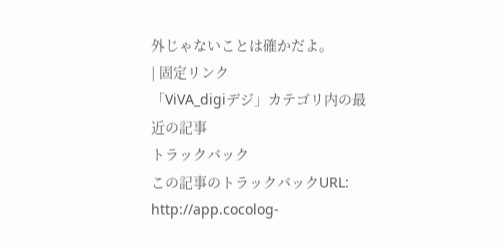外じゃないことは確かだよ。
| 固定リンク
「ViVA_digiデジ」カテゴリ内の最近の記事
トラックバック
この記事のトラックバックURL:
http://app.cocolog-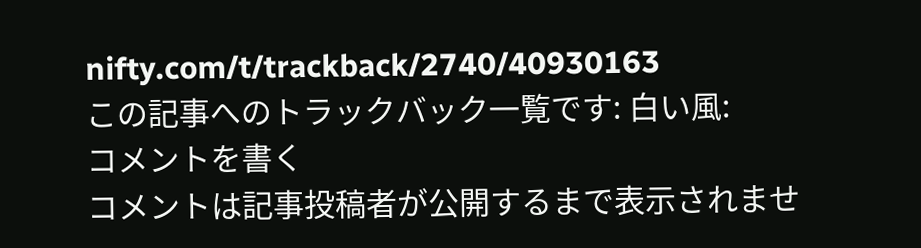nifty.com/t/trackback/2740/40930163
この記事へのトラックバック一覧です: 白い風:
コメントを書く
コメントは記事投稿者が公開するまで表示されませ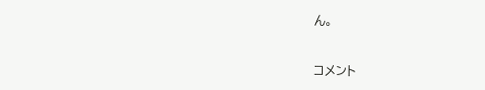ん。


コメント